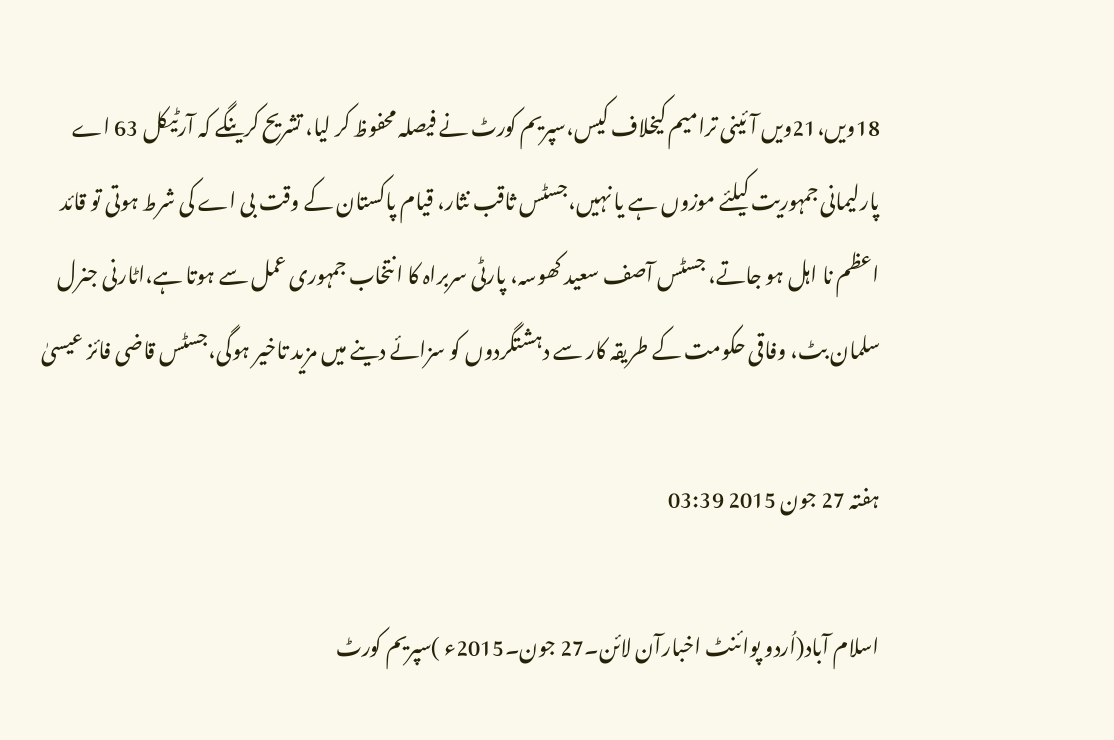18ویں،21ویں آئینی ترامیم کیخلاف کیس،سپریم کورٹ نے فیصلہ محفوظ کر لیا، تشریح کرینگے کہ آرٹیکل 63 اے پارلیمانی جمہوریت کیلئے موزوں ہے یا نہیں،جسٹس ثاقب نثار، قیام پاکستان کے وقت بی اے کی شرط ہوتی تو قائد اعظم نا اہل ہو جاتے، جسٹس آصف سعید کھوسہ، پارٹی سربراہ کا انتخاب جمہوری عمل سے ہوتا ہے،اٹارنی جنرل سلمان بٹ، وفاقی حکومت کے طریقہ کار سے دہشتگردوں کو سزائے دینے میں مزید تاخیر ہوگی،جسٹس قاضی فائز عیسیٰ

ہفتہ 27 جون 2015 03:39

اسلام آباد(اُردو پوائنٹ اخبارآن لائن۔27 جون۔2015ء )سپریم کورٹ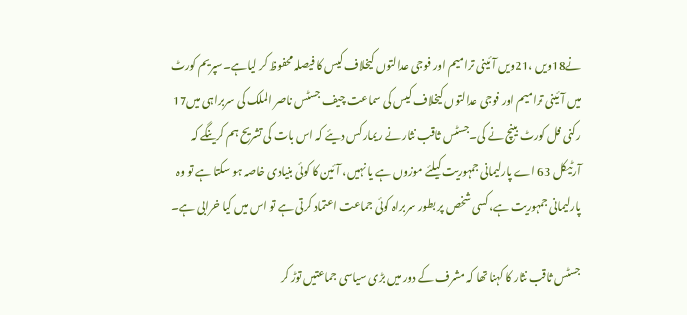نے18ویں ،21ویں آئینی ترامیم اور فوجی عدالتوں کیخلاف کیس کا فیصلہ محفوظ کر لیاہے۔سپریم کورٹ میں آئینی ترامیم اور فوجی عدالتوں کیخلاف کیس کی سماعت چیف جسٹس ناصر الملک کی سربراہی میں17 رکنی فل کورٹ بینچ نے کی۔جسٹس ثاقب نثار نے ریمارکس دیئے کہ اس بات کی تشریح ہم کرینگے کہ آرٹیکل 63 اے پارلیمانی جمہوریت کیلئے موزوں ہے یا نہیں، آئین کا کوئی بنیادی خاصہ ہو سکتا ہے تو وہ پارلیمانی جمہوریت ہے، کسی شخص پر بطور سربراہ کوئی جماعت اعتماد کرتی ہے تو اس میں کیا خرابی ہے۔

جسٹس ثاقب نثار کا کہنا تھا کہ مشرف کے دور میں بڑی سیاسی جماعتیں توڑ کر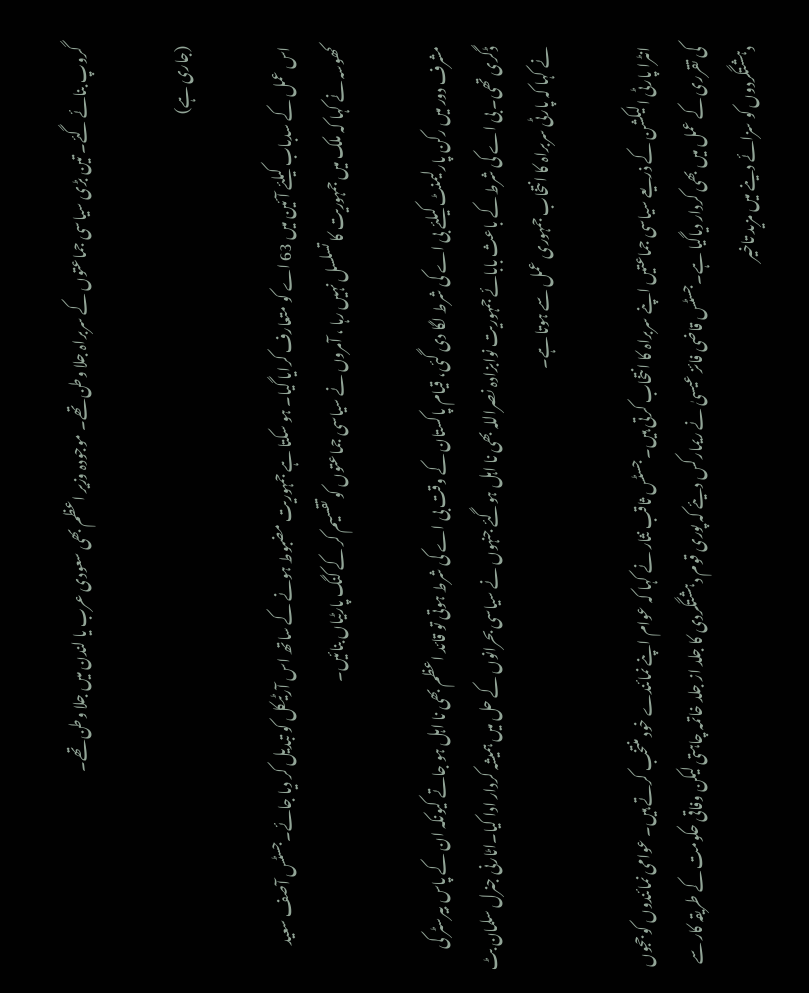گروپ بنائے گئے۔ تین بڑی سیاسی جماعتوں کے سربراہ جلا وطن تھے۔ موجودہ وزیر اعظم بھی سعودی عرب یا لندن میں جلا وطن تھے۔

(جاری ہے)

اس عمل کے سدباب کیلئے آئین میں 63 اے کو متعارف کرایا گیا۔ ہو سکتا ہے جمہوریت مضبوط ہونے کے ساتھ اس آرٹیکل کو تبدیل کر دیا جائے۔جسٹس آصف سعید کھوسہ نے کہا کہ ملک میں جمہوریت کا تسلسل نہیں رہا ، آمروں نے سیاسی جماعتوں کو تقسیم کر کے کنگ پارٹیاں بنائیں۔

مشرف دور میں رکن پارلیمنٹ کیلئے بی اے کی شرط لگا دی گئی، قیام پاکستان کے وقت بی اے کی شرط ہوتی تو قائد اعظم بھی نا اہل ہو جاتے کیونکہ ان کے پاس بیرسٹر کی ڈگری تھی۔ بی اے کی شرط کے باعث بابائے جمہوریت نوابزادہ نصراللہ بھی نا اہل ہوگئے جنہوں نے سیاسی بحرانوں کے حل میں ہمیشہ کردار ادا کیا۔اٹارنی جنرل سلمان بٹ نے کہا کہ پارٹی سربراہ کا انتخاب جمہوری عمل سے ہوتا ہے۔

انٹرا پارٹی الیکشن کے ذریعے سیاسی جماعتیں اپنے سربراہ کا انتخاب کرتی ہیں۔ جسٹس ثاقب نثار نے کہا کہ عوام اپنے نمائندے خود منتخب کرتے ہیں۔ عوامی نمائندوں کو ججوں کی تقرری کے عمل میں بھی کردار دیاگیا ہے۔جسٹس قاضی فائز عیسیٰ نے ریمارکس دیئے کہ پوری قوم دہشتگردی کا جلد از جلد خاتمہ چاہتی لیکن وفاقی حکومت کے طریقہ کار سے دہشتگردوں کو سزائے دینے میں مزید تاخیر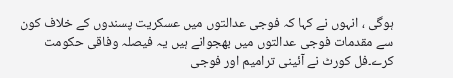ہوگی ، انہوں نے کہا کہ فوجی عدالتوں میں عسکریت پسندوں کے خلاف کون سے مقدمات فوجی عدالتوں میں بھجوانے ہیں یہ فیصلہ وفاقی حکومت کرے۔فل کورٹ نے آئینی ترامیم اور فوجی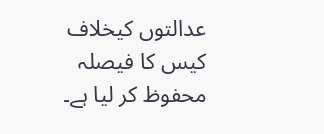عدالتوں کیخلاف کیس کا فیصلہ محفوظ کر لیا ہے۔